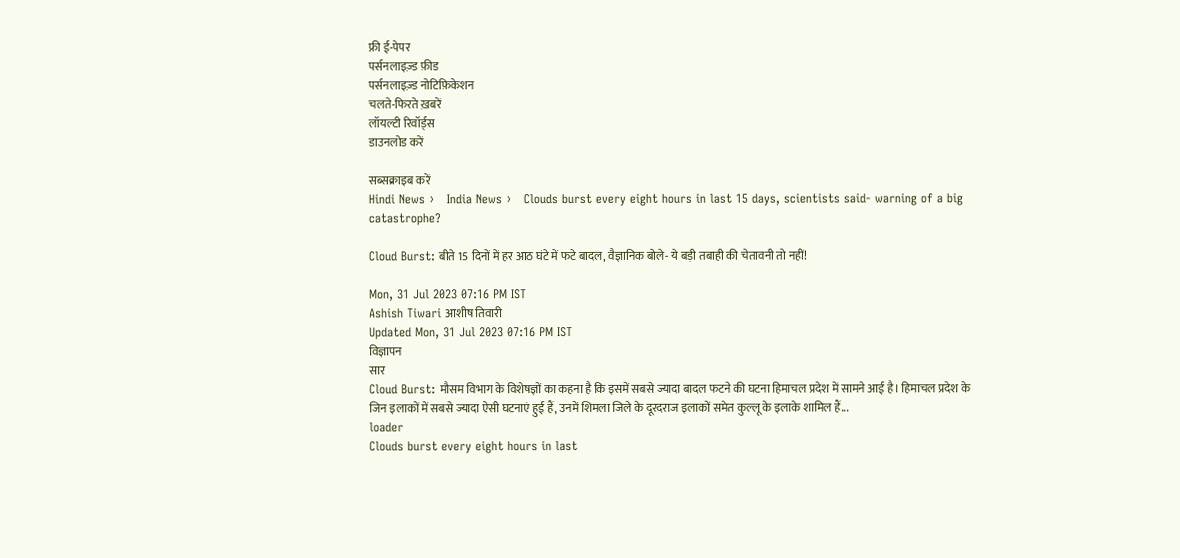फ्री ई-पेपर
पर्सनलाइज़्ड फ़ीड
पर्सनलाइज़्ड नोटिफ़िकेशन
चलते-फिरते ख़बरें
लॉयल्टी रिवॉर्ड्स
डाउनलोड करें

सब्सक्राइब करें
Hindi News ›   India News ›   Clouds burst every eight hours in last 15 days, scientists said- warning of a big catastrophe?

Cloud Burst: बीते 15 दिनों में हर आठ घंटे में फटे बादल, वैज्ञानिक बोले- ये बड़ी तबाही की चेतावनी तो नहीं!

Mon, 31 Jul 2023 07:16 PM IST
Ashish Tiwari आशीष तिवारी
Updated Mon, 31 Jul 2023 07:16 PM IST
विज्ञापन
सार
Cloud Burst: मौसम विभाग के विशेषज्ञों का कहना है कि इसमें सबसे ज्यादा बादल फटने की घटना हिमाचल प्रदेश में सामने आई है। हिमाचल प्रदेश के जिन इलाकों में सबसे ज्यादा ऐसी घटनाएं हुई हैं, उनमें शिमला जिले के दूरदराज इलाकों समेत कुल्लू के इलाके शामिल हैं...
loader
Clouds burst every eight hours in last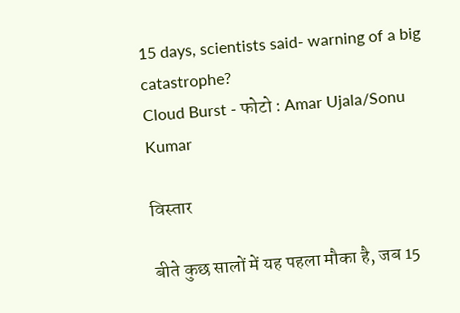15 days, scientists said- warning of a big catastrophe?
Cloud Burst - फोटो : Amar Ujala/Sonu Kumar

विस्तार

बीते कुछ सालों में यह पहला मौका है, जब 15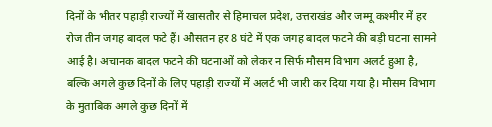दिनों के भीतर पहाड़ी राज्यों में खासतौर से हिमाचल प्रदेश, उत्तराखंड और जम्मू कश्मीर में हर रोज तीन जगह बादल फटे हैं। औसतन हर 8 घंटे में एक जगह बादल फटने की बड़ी घटना सामने आई है। अचानक बादल फटने की घटनाओं को लेकर न सिर्फ मौसम विभाग अलर्ट हुआ है, बल्कि अगले कुछ दिनों के लिए पहाड़ी राज्यों में अलर्ट भी जारी कर दिया गया है। मौसम विभाग के मुताबिक अगले कुछ दिनों में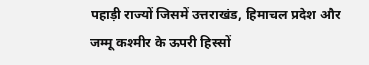पहाड़ी राज्यों जिसमें उत्तराखंड, हिमाचल प्रदेश और जम्मू कश्मीर के ऊपरी हिस्सों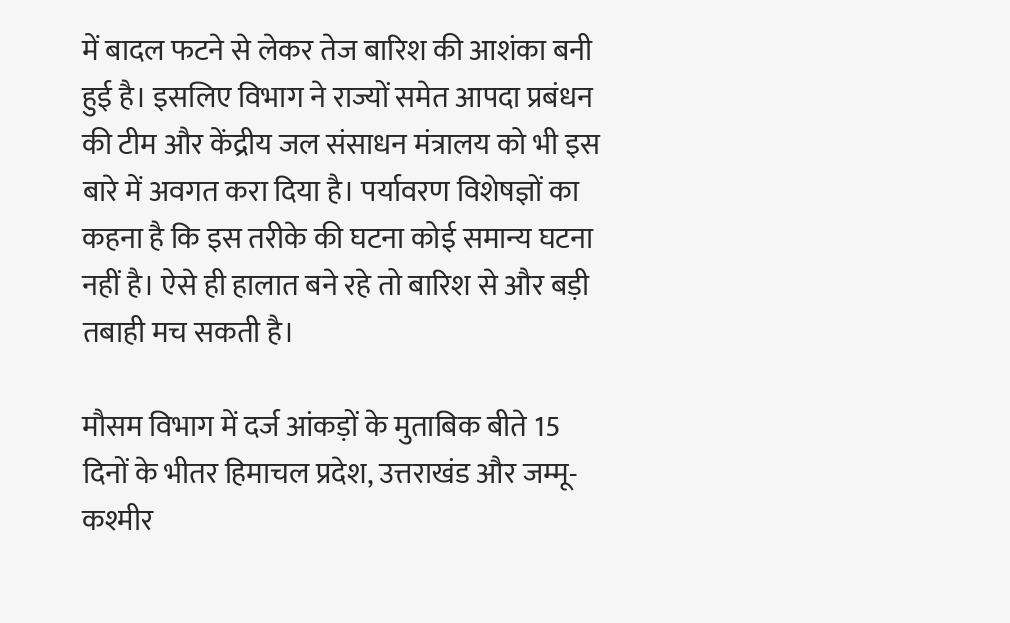में बादल फटने से लेकर तेज बारिश की आशंका बनी हुई है। इसलिए विभाग ने राज्यों समेत आपदा प्रबंधन की टीम और केंद्रीय जल संसाधन मंत्रालय को भी इस बारे में अवगत करा दिया है। पर्यावरण विशेषज्ञों का कहना है कि इस तरीके की घटना कोई समान्य घटना नहीं है। ऐसे ही हालात बने रहे तो बारिश से और बड़ी तबाही मच सकती है।

मौसम विभाग में दर्ज आंकड़ों के मुताबिक बीते 15 दिनों के भीतर हिमाचल प्रदेश, उत्तराखंड और जम्मू-कश्मीर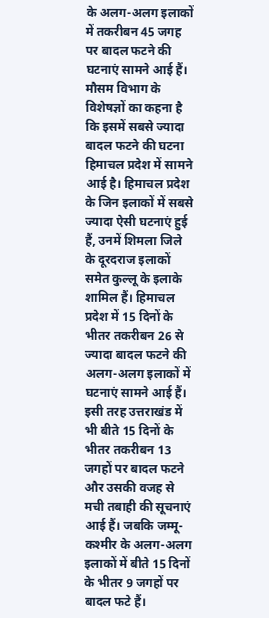के अलग-अलग इलाकों में तकरीबन 45 जगह पर बादल फटने की घटनाएं सामने आई हैं। मौसम विभाग के विशेषज्ञों का कहना है कि इसमें सबसे ज्यादा बादल फटने की घटना हिमाचल प्रदेश में सामने आई है। हिमाचल प्रदेश के जिन इलाकों में सबसे ज्यादा ऐसी घटनाएं हुई हैं, उनमें शिमला जिले के दूरदराज इलाकों समेत कुल्लू के इलाके शामिल हैं। हिमाचल प्रदेश में 15 दिनों के भीतर तकरीबन 26 से ज्यादा बादल फटने की अलग-अलग इलाकों में घटनाएं सामने आई हैं। इसी तरह उत्तराखंड में भी बीते 15 दिनों के भीतर तकरीबन 13 जगहों पर बादल फटने और उसकी वजह से मची तबाही की सूचनाएं आई हैं। जबकि जम्मू-कश्मीर के अलग-अलग इलाकों में बीते 15 दिनों के भीतर 9 जगहों पर बादल फटे हैं।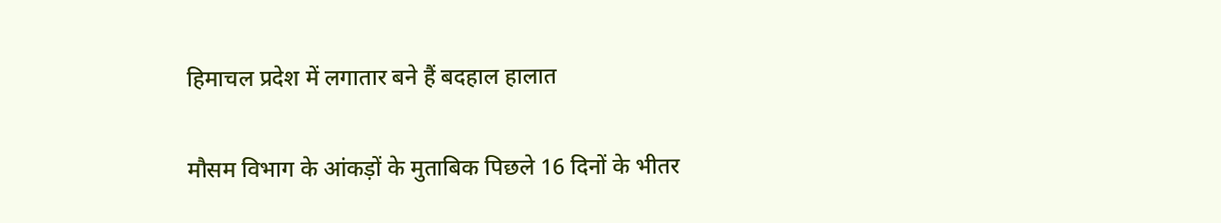हिमाचल प्रदेश में लगातार बने हैं बदहाल हालात

मौसम विभाग के आंकड़ों के मुताबिक पिछले 16 दिनों के भीतर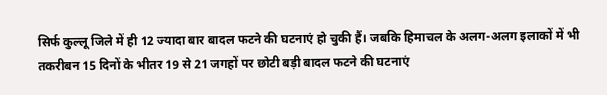सिर्फ कुल्लू जिले में ही 12 ज्यादा बार बादल फटने की घटनाएं हो चुकी हैं। जबकि हिमाचल के अलग-अलग इलाकों में भी तकरीबन 15 दिनों के भीतर 19 से 21 जगहों पर छोटी बड़ी बादल फटने की घटनाएं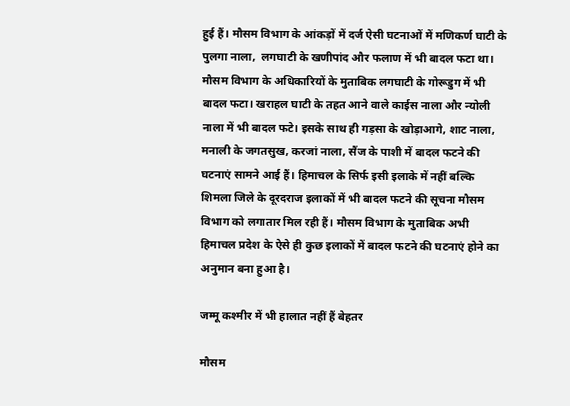हुई हैं। मौसम विभाग के आंकड़ों में दर्ज ऐसी घटनाओं में मणिकर्ण घाटी के पुलगा नाला,  लगघाटी के खणीपांद और फलाण में भी बादल फटा था। मौसम विभाग के अधिकारियों के मुताबिक लगघाटी के गोरूडुग में भी बादल फटा। खराहल घाटी के तहत आने वाले काईस नाला और न्योली नाला में भी बादल फटे। इसके साथ ही गड़सा के खोड़ाआगे, शाट नाला, मनाली के जगतसुख, करजां नाला, सैंज के पाशी में बादल फटने की घटनाएं सामने आई हैं। हिमाचल के सिर्फ इसी इलाके में नहीं बल्कि शिमला जिले के दूरदराज इलाकों में भी बादल फटने की सूचना मौसम विभाग को लगातार मिल रही हैं। मौसम विभाग के मुताबिक अभी हिमाचल प्रदेश के ऐसे ही कुछ इलाकों में बादल फटने की घटनाएं होने का अनुमान बना हुआ है।

जम्मू कश्मीर में भी हालात नहीं हैं बेहतर

मौसम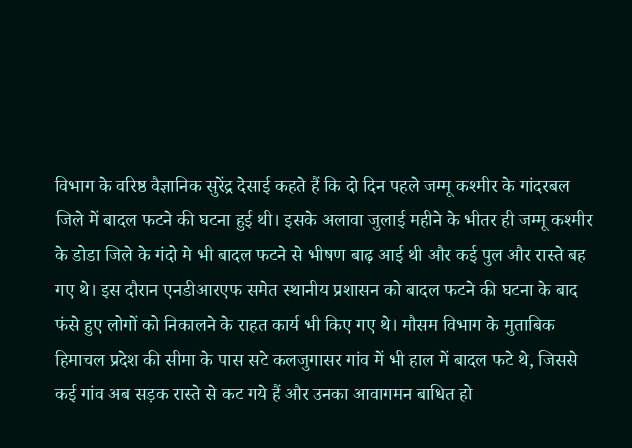विभाग के वरिष्ठ वैज्ञानिक सुरेंद्र देसाई कहते हैं कि दो दिन पहले जम्मू कश्मीर के गांदरबल जिले में बादल फटने की घटना हुई थी। इसके अलावा जुलाई महीने के भीतर ही जम्मू कश्मीर के डोडा जिले के गंदो मे भी बादल फटने से भीषण बाढ़ आई थी और कई पुल और रास्ते बह गए थे। इस दौरान एनडीआरएफ समेत स्थानीय प्रशासन को बादल फटने की घटना के बाद फंसे हुए लोगों को निकालने के राहत कार्य भी किए गए थे। मौसम विभाग के मुताबिक हिमाचल प्रदेश की सीमा के पास सटे कलजुगासर गांव में भी हाल में बादल फटे थे, जिससे कई गांव अब सड़क रास्ते से कट गये हैं और उनका आवागमन बाधित हो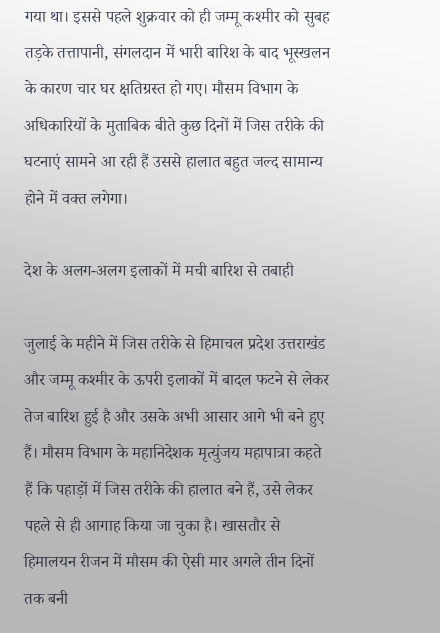गया था। इससे पहले शुक्रवार को ही जम्मू कश्मीर को सुबह तड़के तत्तापानी, संगलदान में भारी बारिश के बाद भूस्खलन के कारण चार घर क्षतिग्रस्त हो गए। मौसम विभाग के अधिकारियों के मुताबिक बीते कुछ दिनों में जिस तरीके की घटनाएं सामने आ रही हैं उससे हालात बहुत जल्द सामान्य होने में वक्त लगेगा।

देश के अलग-अलग इलाकों में मची बारिश से तबाही

जुलाई के महीने में जिस तरीके से हिमाचल प्रदेश उत्तराखंड और जम्मू कश्मीर के ऊपरी इलाकों में बादल फटने से लेकर तेज बारिश हुई है और उसके अभी आसार आगे भी बने हुए हैं। मौसम विभाग के महानिदेशक मृत्युंजय महापात्रा कहते हैं कि पहाड़ों में जिस तरीके की हालात बने हैं, उसे लेकर पहले से ही आगाह किया जा चुका है। खासतौर से हिमालयन रीजन में मौसम की ऐसी मार अगले तीन दिनों तक बनी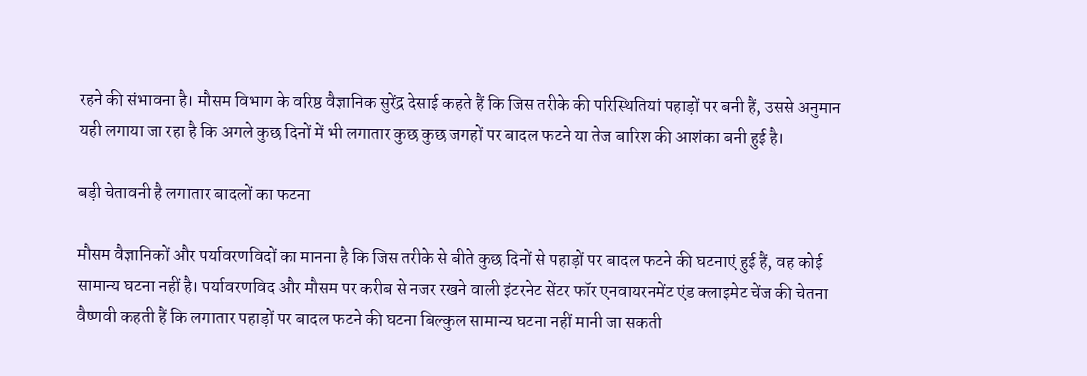रहने की संभावना है। मौसम विभाग के वरिष्ठ वैज्ञानिक सुरेंद्र देसाई कहते हैं कि जिस तरीके की परिस्थितियां पहाड़ों पर बनी हैं, उससे अनुमान यही लगाया जा रहा है कि अगले कुछ दिनों में भी लगातार कुछ कुछ जगहों पर बादल फटने या तेज बारिश की आशंका बनी हुई है।

बड़ी चेतावनी है लगातार बादलों का फटना

मौसम वैज्ञानिकों और पर्यावरणविदों का मानना है कि जिस तरीके से बीते कुछ दिनों से पहाड़ों पर बादल फटने की घटनाएं हुई हैं, वह कोई सामान्य घटना नहीं है। पर्यावरणविद और मौसम पर करीब से नजर रखने वाली इंटरनेट सेंटर फॉर एनवायरनमेंट एंड क्लाइमेट चेंज की चेतना वैष्णवी कहती हैं कि लगातार पहाड़ों पर बादल फटने की घटना बिल्कुल सामान्य घटना नहीं मानी जा सकती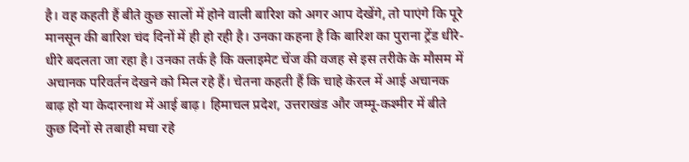है। वह कहती हैं बीते कुछ सालों में होने वाली बारिश को अगर आप देखेंगे, तो पाएंगे कि पूरे मानसून की बारिश चंद दिनों में ही हो रही है। उनका कहना है कि बारिश का पुराना ट्रेंड धीरे-धीरे बदलता जा रहा है। उनका तर्क है कि क्लाइमेट चेंज की वजह से इस तरीके के मौसम में अचानक परिवर्तन देखने को मिल रहे हैं। चेतना कहती हैं कि चाहे केरल में आई अचानक बाढ़ हो या केदारनाथ में आई बाढ़। हिमाचल प्रदेश, उत्तराखंड और जम्मू-कश्मीर में बीते कुछ दिनों से तबाही मचा रहे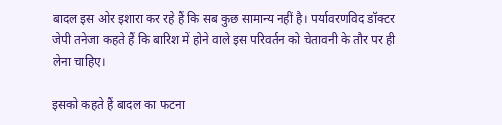बादल इस ओर इशारा कर रहे हैं कि सब कुछ सामान्य नहीं है। पर्यावरणविद डॉक्टर जेपी तनेजा कहते हैं कि बारिश में होने वाले इस परिवर्तन को चेतावनी के तौर पर ही लेना चाहिए।

इसको कहते हैं बादल का फटना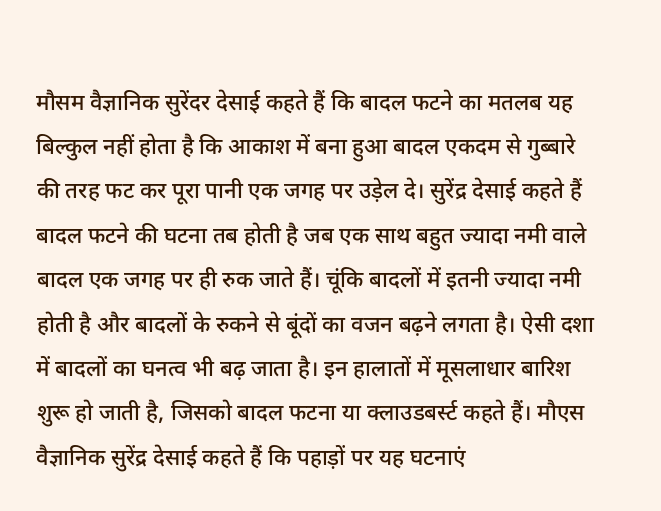मौसम वैज्ञानिक सुरेंदर देसाई कहते हैं कि बादल फटने का मतलब यह बिल्कुल नहीं होता है कि आकाश में बना हुआ बादल एकदम से गुब्बारे की तरह फट कर पूरा पानी एक जगह पर उड़ेल दे। सुरेंद्र देसाई कहते हैं बादल फटने की घटना तब होती है जब एक साथ बहुत ज्यादा नमी वाले बादल एक जगह पर ही रुक जाते हैं। चूंकि बादलों में इतनी ज्यादा नमी होती है और बादलों के रुकने से बूंदों का वजन बढ़ने लगता है। ऐसी दशा में बादलों का घनत्व भी बढ़ जाता है। इन हालातों में मूसलाधार बारिश शुरू हो जाती है, जिसको बादल फटना या क्लाउडबर्स्ट कहते हैं। मौएस वैज्ञानिक सुरेंद्र देसाई कहते हैं कि पहाड़ों पर यह घटनाएं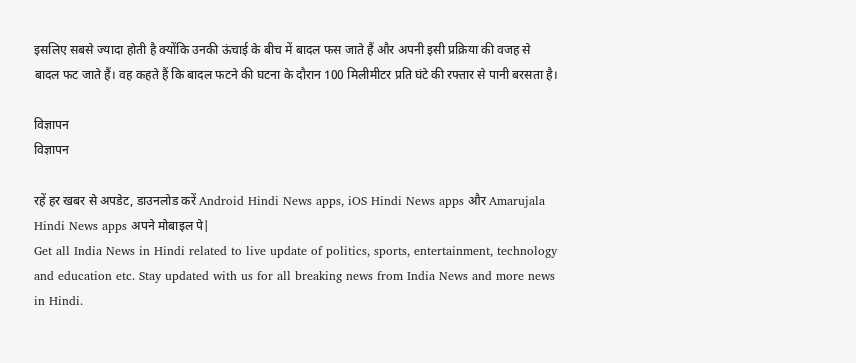इसलिए सबसे ज्यादा होती है क्योंकि उनकी ऊंचाई के बीच में बादल फस जाते हैं और अपनी इसी प्रक्रिया की वजह से बादल फट जाते हैं। वह कहते हैं कि बादल फटने की घटना के दौरान 100 मिलीमीटर प्रति घंटे की रफ्तार से पानी बरसता है।

विज्ञापन
विज्ञापन

रहें हर खबर से अपडेट, डाउनलोड करें Android Hindi News apps, iOS Hindi News apps और Amarujala Hindi News apps अपने मोबाइल पे|
Get all India News in Hindi related to live update of politics, sports, entertainment, technology and education etc. Stay updated with us for all breaking news from India News and more news in Hindi.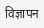विज्ञापन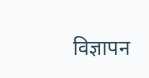विज्ञापन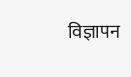विज्ञापन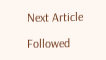Next Article

Followed